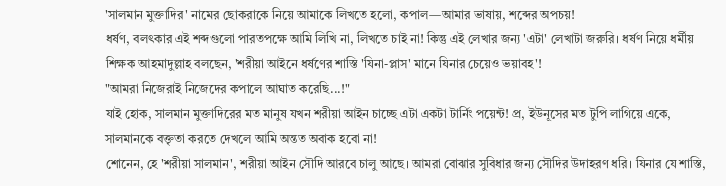'সালমান মুক্তাদির' নামের ছোকরাকে নিয়ে আমাকে লিখতে হলো, কপাল—আমার ভাষায়, শব্দের অপচয়!
ধর্ষণ, বলৎকার এই শব্দগুলো পারতপক্ষে আমি লিখি না, লিখতে চাই না! কিন্তু এই লেখার জন্য 'এটা' লেখাটা জরুরি। ধর্ষণ নিয়ে ধর্মীয় শিক্ষক আহমাদুল্লাহ বলছেন, 'শরীয়া আইনে ধর্ষণের শাস্তি 'যিনা-প্লাস' মানে যিনার চেয়েও ভয়াবহ'!
"আমরা নিজেরাই নিজেদের কপালে আঘাত করেছি...!"
যাই হোক, সালমান মুক্তাদিরের মত মানুষ যখন শরীয়া আইন চাচ্ছে এটা একটা টার্নিং পয়েন্ট! প্র, ইউনূসের মত টুপি লাগিয়ে একে, সালমানকে বক্তৃতা করতে দেখলে আমি অন্তত অবাক হবো না!
শোনেন, হে 'শরীয়া সালমান', শরীয়া আইন সৌদি আরবে চালু আছে। আমরা বোঝার সুবিধার জন্য সৌদির উদাহরণ ধরি। যিনার যে শাস্তি,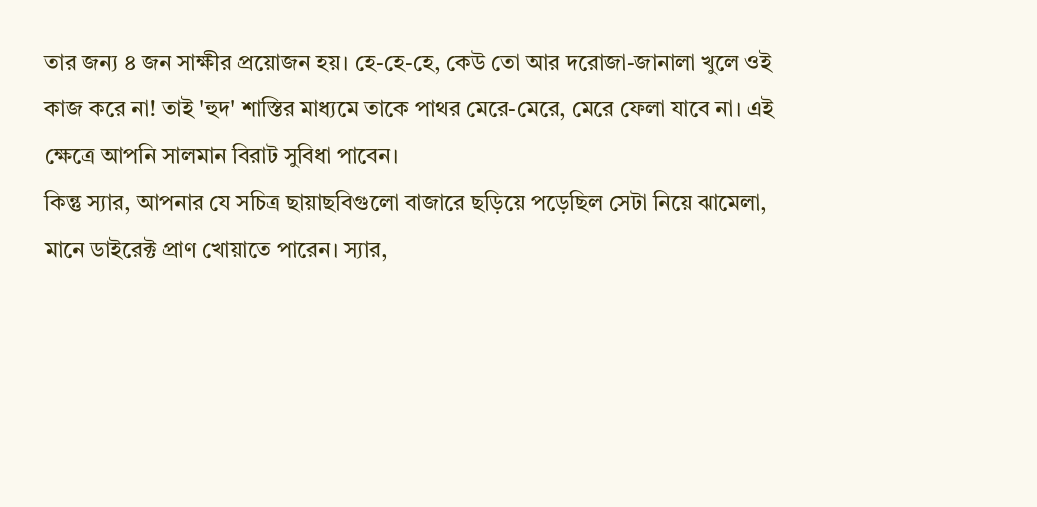তার জন্য ৪ জন সাক্ষীর প্রয়োজন হয়। হে-হে-হে, কেউ তো আর দরোজা-জানালা খুলে ওই কাজ করে না! তাই 'হুদ' শাস্তির মাধ্যমে তাকে পাথর মেরে-মেরে, মেরে ফেলা যাবে না। এই ক্ষেত্রে আপনি সালমান বিরাট সুবিধা পাবেন।
কিন্তু স্যার, আপনার যে সচিত্র ছায়াছবিগুলো বাজারে ছড়িয়ে পড়েছিল সেটা নিয়ে ঝামেলা, মানে ডাইরেক্ট প্রাণ খোয়াতে পারেন। স্যার,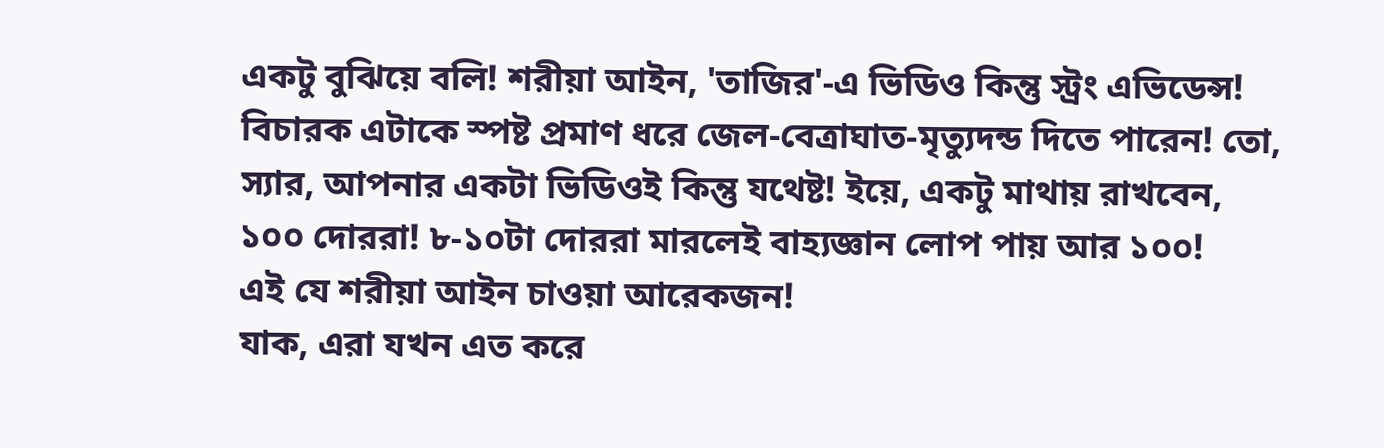একটু বুঝিয়ে বলি! শরীয়া আইন, 'তাজির'-এ ভিডিও কিন্তু স্ট্রং এভিডেন্স! বিচারক এটাকে স্পষ্ট প্রমাণ ধরে জেল-বেত্রাঘাত-মৃত্যুদন্ড দিতে পারেন! তো, স্যার, আপনার একটা ভিডিওই কিন্তু যথেষ্ট! ইয়ে, একটু মাথায় রাখবেন, ১০০ দোররা! ৮-১০টা দোররা মারলেই বাহ্যজ্ঞান লোপ পায় আর ১০০!
এই যে শরীয়া আইন চাওয়া আরেকজন!
যাক, এরা যখন এত করে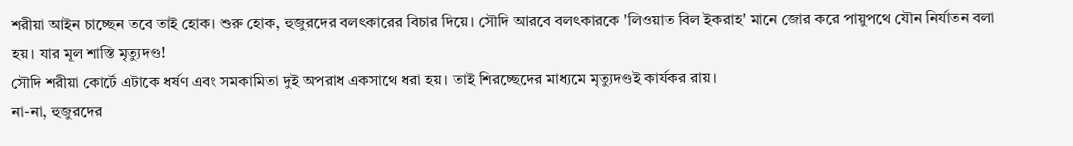শরীয়া আইন চাচ্ছেন তবে তাই হোক। শুরু হোক, হুজুরদের বলৎকারের বিচার দিয়ে। সৌদি আরবে বলৎকারকে 'লিওয়াত বিল ইকরাহ' মানে জোর করে পায়ুপথে যৌন নির্যাতন বলা হয়। যার মূল শাস্তি মৃত্যুদণ্ড!
সৌদি শরীয়া কোর্টে এটাকে ধর্ষণ এবং সমকামিতা দুই অপরাধ একসাথে ধরা হয়। তাই শিরচ্ছেদের মাধ্যমে মৃত্যুদণ্ডই কার্যকর রায়।
না-না, হুজুরদের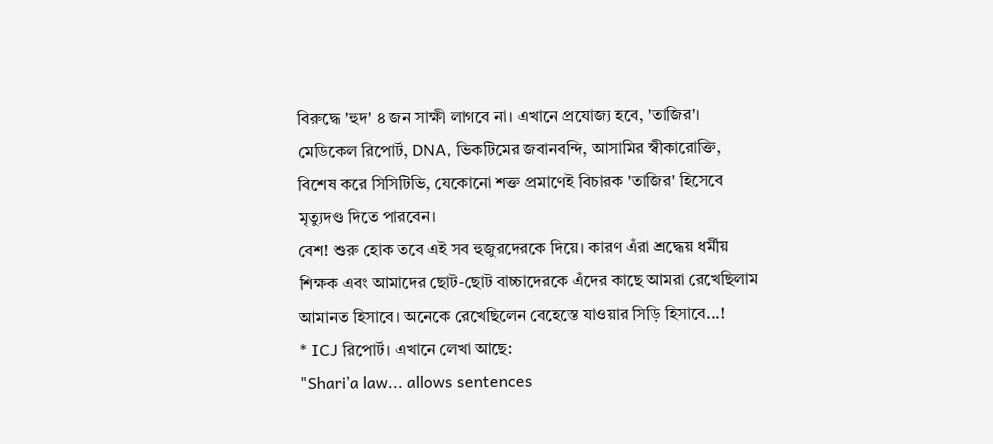বিরুদ্ধে 'হুদ' ৪ জন সাক্ষী লাগবে না। এখানে প্রযোজ্য হবে, 'তাজির'। মেডিকেল রিপোর্ট, DNA, ভিকটিমের জবানবন্দি, আসামির স্বীকারোক্তি, বিশেষ করে সিসিটিভি, যেকোনো শক্ত প্রমাণেই বিচারক 'তাজির' হিসেবে মৃত্যুদণ্ড দিতে পারবেন।
বেশ! শুরু হোক তবে এই সব হুজুরদেরকে দিয়ে। কারণ এঁরা শ্রদ্ধেয় ধর্মীয় শিক্ষক এবং আমাদের ছোট-ছোট বাচ্চাদেরকে এঁদের কাছে আমরা রেখেছিলাম আমানত হিসাবে। অনেকে রেখেছিলেন বেহেস্তে যাওয়ার সিড়ি হিসাবে...!
* ICJ রিপোর্ট। এখানে লেখা আছে:
"Shari’a law... allows sentences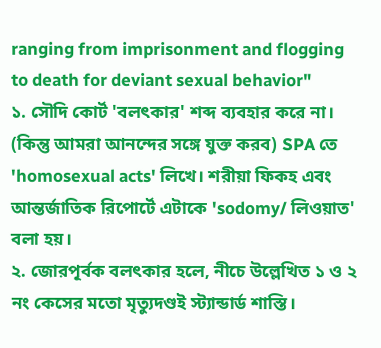ranging from imprisonment and flogging to death for deviant sexual behavior"
১. সৌদি কোর্ট 'বলৎকার' শব্দ ব্যবহার করে না। (কিন্তু আমরা আনন্দের সঙ্গে যুক্ত করব) SPA তে 'homosexual acts' লিখে। শরীয়া ফিকহ এবং আন্তর্জাতিক রিপোর্টে এটাকে 'sodomy/ লিওয়াত' বলা হয়।
২. জোরপূর্বক বলৎকার হলে, নীচে উল্লেখিত ১ ও ২ নং কেসের মতো মৃত্যুদণ্ডই স্ট্যান্ডার্ড শাস্তি।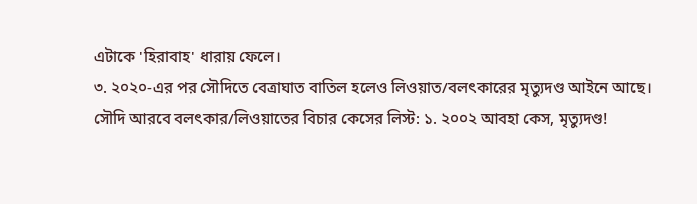এটাকে 'হিরাবাহ' ধারায় ফেলে।
৩. ২০২০-এর পর সৌদিতে বেত্রাঘাত বাতিল হলেও লিওয়াত/বলৎকারের মৃত্যুদণ্ড আইনে আছে।
সৌদি আরবে বলৎকার/লিওয়াতের বিচার কেসের লিস্ট: ১. ২০০২ আবহা কেস, মৃত্যুদণ্ড!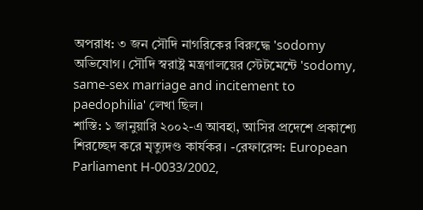অপরাধ: ৩ জন সৌদি নাগরিকের বিরুদ্ধে 'sodomy অভিযোগ। সৌদি স্বরাষ্ট্র মন্ত্রণালয়ের স্টেটমেন্টে 'sodomy, same-sex marriage and incitement to paedophilia' লেখা ছিল।
শাস্তি: ১ জানুয়ারি ২০০২-এ আবহা, আসির প্রদেশে প্রকাশ্যে শিরচ্ছেদ করে মৃত্যুদণ্ড কার্যকর। -রেফারেন্স: European Parliament H-0033/2002,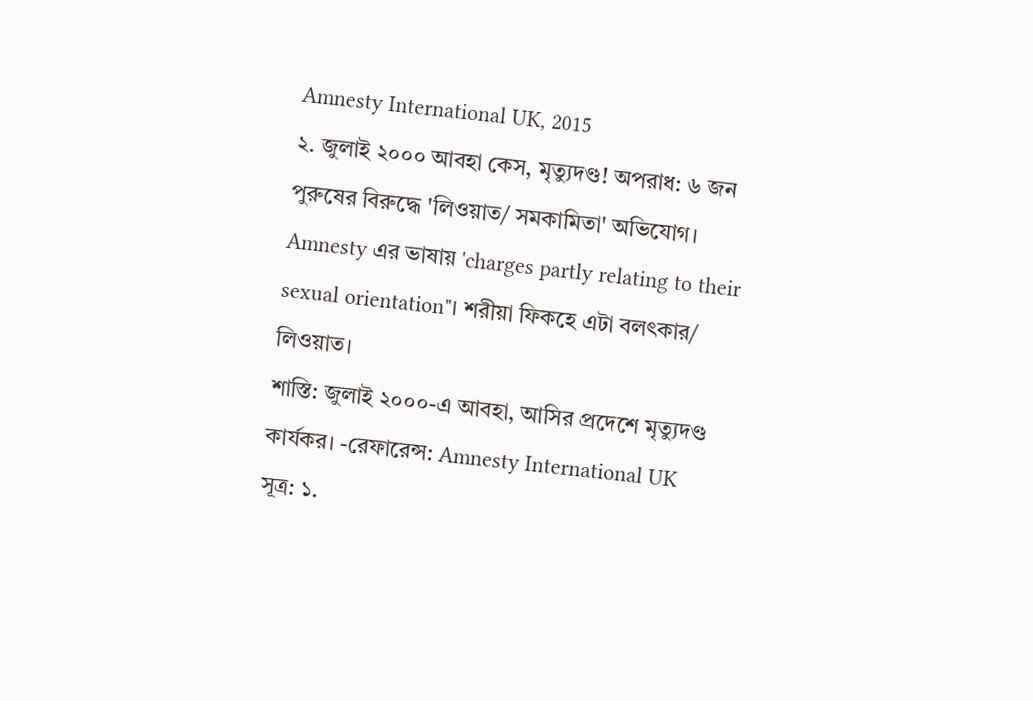Amnesty International UK, 2015
২. জুলাই ২০০০ আবহা কেস, মৃত্যুদণ্ড! অপরাধ: ৬ জন পুরুষের বিরুদ্ধে 'লিওয়াত/ সমকামিতা' অভিযোগ। Amnesty এর ভাষায় 'charges partly relating to their sexual orientation"। শরীয়া ফিকহে এটা বলৎকার/ লিওয়াত।
শাস্তি: জুলাই ২০০০-এ আবহা, আসির প্রদেশে মৃত্যুদণ্ড কার্যকর। -রেফারেন্স: Amnesty International UK
সূত্র: ১.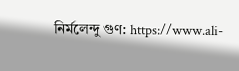নির্মলেন্দু গুণ: https://www.ali-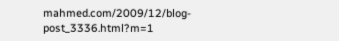mahmed.com/2009/12/blog-post_3336.html?m=1